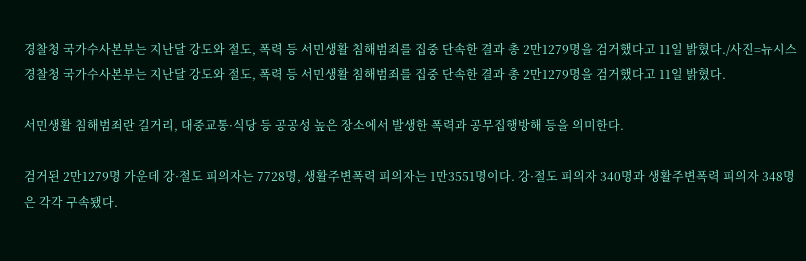경찰청 국가수사본부는 지난달 강도와 절도, 폭력 등 서민생활 침해범죄를 집중 단속한 결과 총 2만1279명을 검거했다고 11일 밝혔다./사진=뉴시스
경찰청 국가수사본부는 지난달 강도와 절도, 폭력 등 서민생활 침해범죄를 집중 단속한 결과 총 2만1279명을 검거했다고 11일 밝혔다.

서민생활 침해범죄란 길거리, 대중교통·식당 등 공공성 높은 장소에서 발생한 폭력과 공무집행방해 등을 의미한다.

검거된 2만1279명 가운데 강·절도 피의자는 7728명, 생활주변폭력 피의자는 1만3551명이다. 강·절도 피의자 340명과 생활주변폭력 피의자 348명은 각각 구속됐다.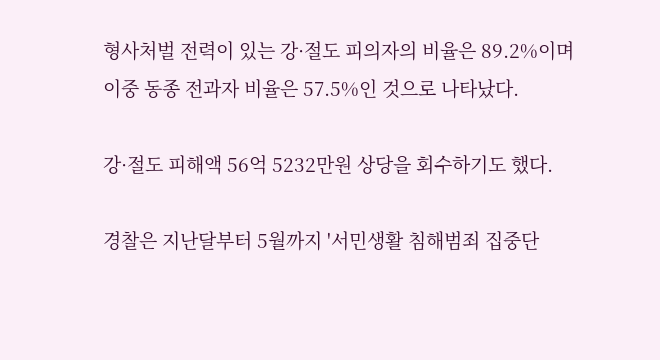형사처벌 전력이 있는 강·절도 피의자의 비율은 89.2%이며 이중 동종 전과자 비율은 57.5%인 것으로 나타났다.

강·절도 피해액 56억 5232만원 상당을 회수하기도 했다.

경찰은 지난달부터 5월까지 '서민생활 침해범죄 집중단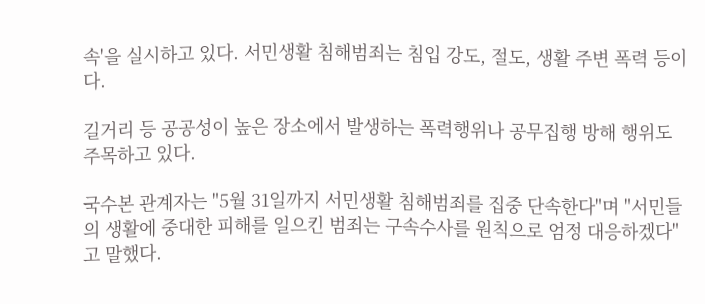속'을 실시하고 있다. 서민생활 침해범죄는 침입 강도, 절도, 생활 주변 폭력 등이다.

길거리 등 공공성이 높은 장소에서 발생하는 폭력행위나 공무집행 방해 행위도 주목하고 있다.

국수본 관계자는 "5월 31일까지 서민생활 침해범죄를 집중 단속한다"며 "서민들의 생활에 중대한 피해를 일으킨 범죄는 구속수사를 원칙으로 엄정 대응하겠다"고 말했다.